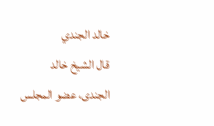خالد الجندي
قال الشيخ خالد الجندى، عضو المجلس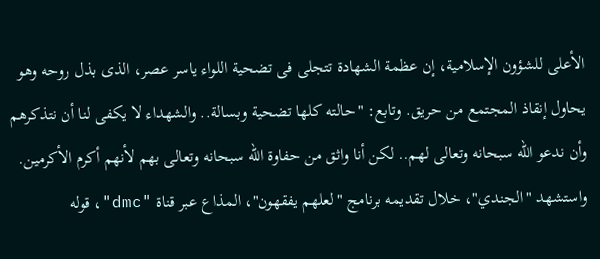الأعلى للشؤون الإسلامية، إن عظمة الشهادة تتجلى فى تضحية اللواء ياسر عصر، الذى بذل روحه وهو يحاول إنقاذ المجتمع من حريق. وتابع: "حالته كلها تضحية وبسالة.. والشهداء لا يكفى لنا أن نتذكرهم وأن ندعو الله سبحانه وتعالى لهم.. لكن أنا واثق من حفاوة الله سبحانه وتعالى بهم لأنهم أكرم الأكرمين. واستشهد "الجندي"، خلال تقديمه برنامج "لعلهم يفقهون"، المذاع عبر قناة "dmc"، قوله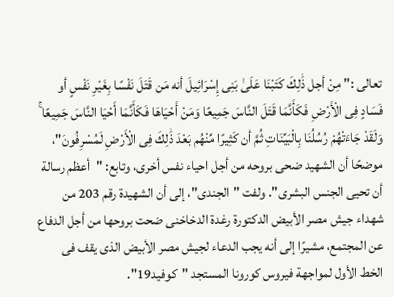تعالى :" مِنْ أجل ذَٰلِكَ كَتَبْنَا عَلَىٰ بَنِى إِسْرَائِيلَ أنه مَن قَتَلَ نَفْسًا بِغَيْرِ نَفْسٍ أو فَسَادٍ فِى الْأَرْضِ فَكَأَنَّمَا قَتَلَ النَّاسَ جَمِيعًا وَمَنْ أَحْيَاهَا فَكَأَنَّمَا أَحْيَا النَّاسَ جَمِيعًا ۚ وَلَقَدْ جَاءَتْهُمْ رُسُلُنَا بِالْبَيِّنَاتِ ثُمَّ أن كَثِيرًا مِّنْهُم بَعْدَ ذَٰلِكَ فِى الْأَرْضِ لَمُسْرِفُونَ"، موضحًا أن الشهيد ضحى بروحه من أجل احياء نفس أخرى، وتابع: "أعظم رسالة أن تحيى الجنس البشرى". ولفت "الجندى"، إلى أن الشهيدة رقم 203 من شهداء جيش مصر الأبيض الدكتورة رغدة الدخاخنى ضحت بروحها من أجل الدفاع عن المجتمع، مشيرًا إلى أنه يجب الدعاء لجيش مصر الأبيض الذى يقف فى الخط الأول لمواجهة فيروس كورونا المستجد "كوفيد19".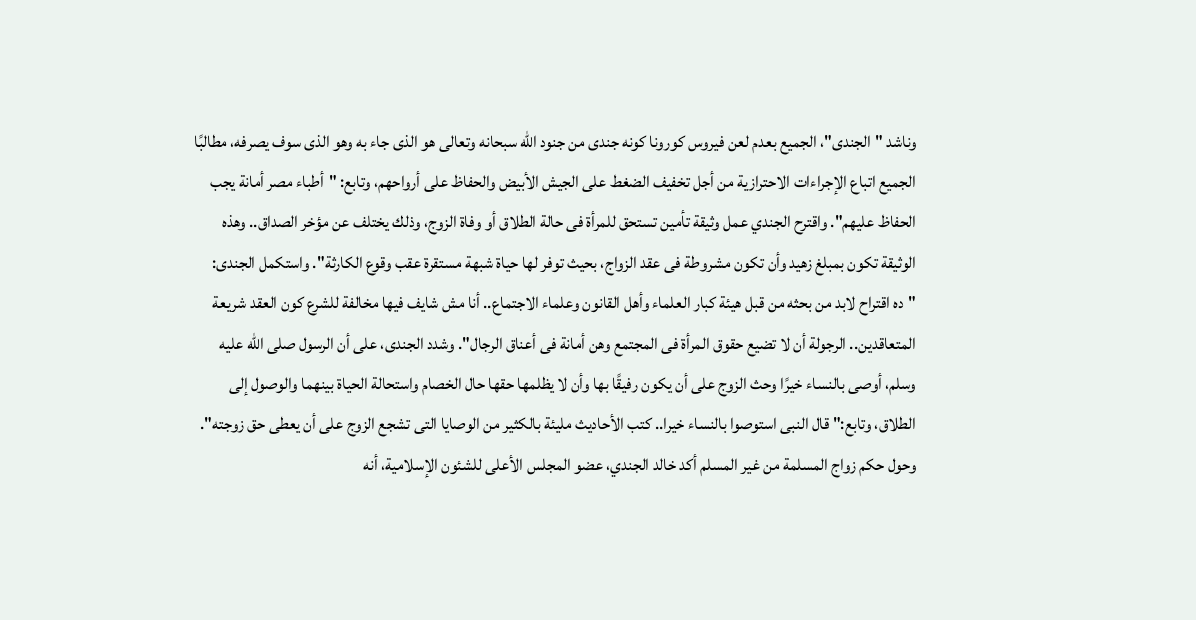وناشد "الجندى"، الجميع بعدم لعن فيروس كورونا كونه جندى من جنود الله سبحانه وتعالى هو الذى جاء به وهو الذى سوف يصرفه، مطالبًا الجميع اتباع الإجراءات الاحترازية من أجل تخفيف الضغط على الجيش الأبيض والحفاظ على أرواحهم، وتابع: "أطباء مصر أمانة يجب الحفاظ عليهم". واقترح الجندي عمل وثيقة تأمين تستحق للمرأة فى حالة الطلاق أو وفاة الزوج، وذلك يختلف عن مؤخر الصداق.. وهذه الوثيقة تكون بمبلغ زهيد وأن تكون مشروطة فى عقد الزواج، بحيث توفر لها حياة شبهة مستقرة عقب وقوع الكارثة". واستكمل الجندى: "ده اقتراح لابد من بحثه من قبل هيئة كبار العلماء وأهل القانون وعلماء الاجتماع.. أنا مش شايف فيها مخالفة للشرع كون العقد شريعة المتعاقدين.. الرجولة أن لا تضيع حقوق المرأة فى المجتمع وهن أمانة فى أعناق الرجال". وشدد الجندى، على أن الرسول صلى الله عليه وسلم، أوصى بالنساء خيرًا وحث الزوج على أن يكون رفيقًا بها وأن لا يظلمها حقها حال الخصام واستحالة الحياة بينهما والوصول إلى الطلاق، وتابع:" قال النبى استوصوا بالنساء خيرا.. كتب الأحاديث مليئة بالكثير من الوصايا التى تشجع الزوج على أن يعطى حق زوجته". وحول حكم زواج المسلمة من غير المسلم أكد خالد الجندي، عضو المجلس الأعلى للشئون الإسلامية، أنه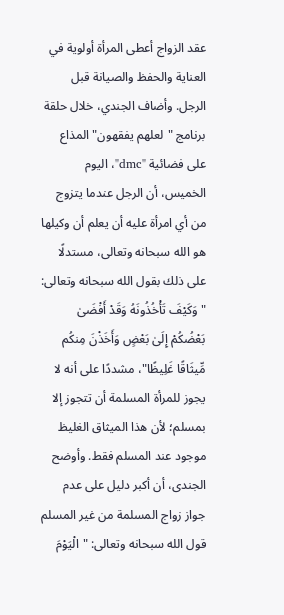عقد الزواج أعطى المرأة أولوية في العناية والحفظ والصيانة قبل الرجل. وأضاف الجندي، خلال حلقة برنامج "لعلهم يفقهون" المذاع على فضائية "dmc"، اليوم الخميس، أن الرجل عندما يتزوج من أي امرأة عليه أن يعلم أن وكيلها هو الله سبحانه وتعالى، مستدلًا على ذلك بقول الله سبحانه وتعالى: "وَكَيْفَ تَأْخُذُونَهُ وَقَدْ أَفْضَىٰ بَعْضُكُمْ إِلَىٰ بَعْضٍ وَأَخَذْنَ مِنكُم مِّيثَاقًا غَلِيظًا"، مشددًا على أنه لا يجوز للمرأة المسلمة أن تتجوز إلا بمسلم؛ لأن هذا الميثاق الغليظ موجود عند المسلم فقط. وأوضح الجندى، أن أكبر دليل على عدم جواز زواج المسلمة من غير المسلم قول الله سبحانه وتعالى: "الْيَوْمَ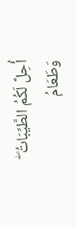أُحِلَّ لَكُمُ الطَّيِّبَاتُ ۖ وَطَعَامُ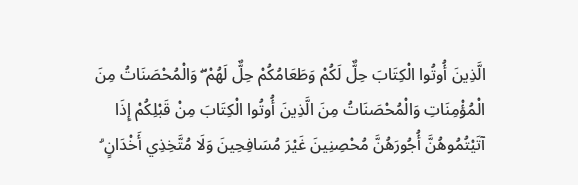الَّذِينَ أُوتُوا الْكِتَابَ حِلٌّ لَكُمْ وَطَعَامُكُمْ حِلٌّ لَهُمْ ۖ وَالْمُحْصَنَاتُ مِنَ الْمُؤْمِنَاتِ وَالْمُحْصَنَاتُ مِنَ الَّذِينَ أُوتُوا الْكِتَابَ مِنْ قَبْلِكُمْ إِذَا آتَيْتُمُوهُنَّ أُجُورَهُنَّ مُحْصِنِينَ غَيْرَ مُسَافِحِينَ وَلَا مُتَّخِذِي أَخْدَانٍ ۗ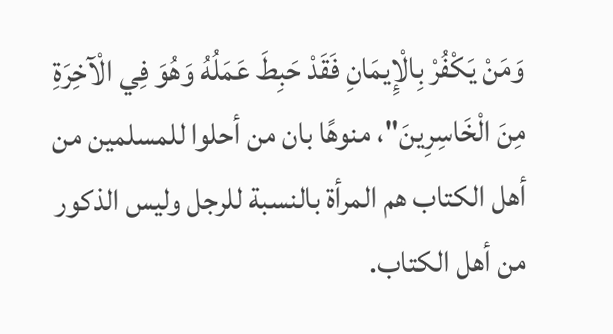وَمَنْ يَكْفُرْ بِالْإِيمَانِ فَقَدْ حَبِطَ عَمَلُهُ وَهُوَ فِي الْآخِرَةِ مِنَ الْخَاسِرِينَ"، منوهًا بان من أحلوا للمسلمين من أهل الكتاب هم المرأة بالنسبة للرجل وليس الذكور من أهل الكتاب.